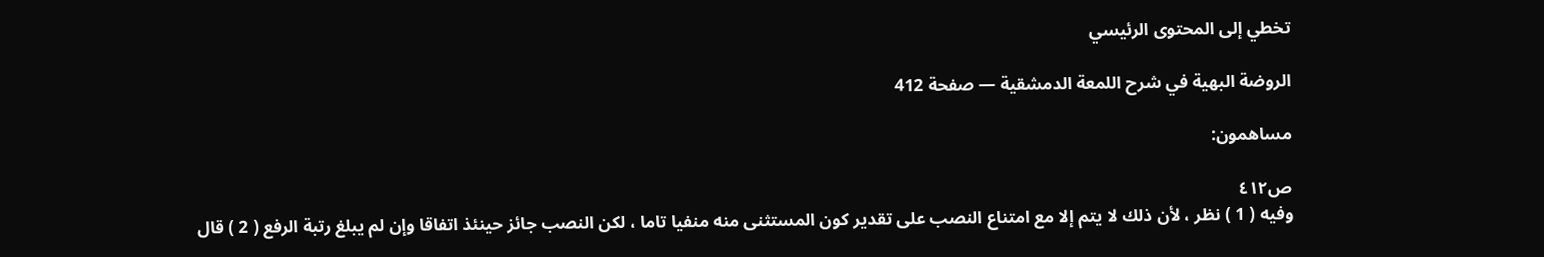تخطي إلى المحتوى الرئيسي

الروضة البهية في شرح اللمعة الدمشقية — صفحة 412

مساهمون:

ص٤١٢
وفيه ( 1 ) نظر ، لأن ذلك لا يتم إلا مع امتناع النصب على تقدير كون المستثنى منه منفيا تاما ، لكن النصب جائز حينئذ اتفاقا وإن لم يبلغ رتبة الرفع ( 2 ) قال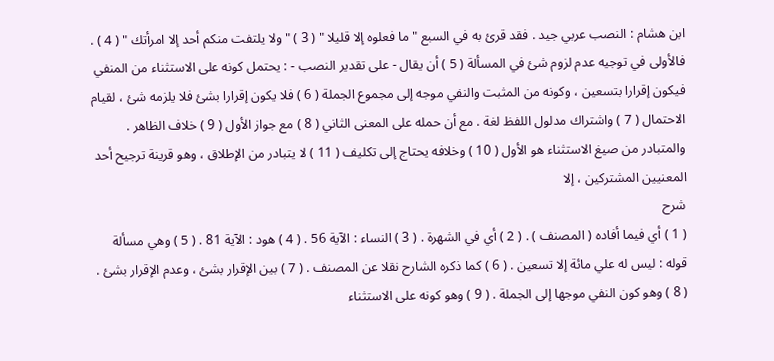ابن هشام : النصب عربي جيد . فقد قرئ به في السبع " ما فعلوه إلا قليلا " ( 3 ) " ولا يلتفت منكم أحد إلا امرأتك " ( 4 ) . فالأولى في توجيه عدم لزوم شئ في المسألة ( 5 ) أن يقال - على تقدير النصب - : يحتمل كونه على الاستثناء من المنفي فيكون إقرارا بتسعين ، وكونه من المثبت والنفي موجه إلى مجموع الجملة ( 6 ) فلا يكون إقرارا بشئ فلا يلزمه شئ ، لقيام الاحتمال ( 7 ) واشتراك مدلول اللفظ لغة . مع أن حمله على المعنى الثاني ( 8 ) مع جواز الأول ( 9 ) خلاف الظاهر . والمتبادر من صيغ الاستثناء هو الأول ( 10 ) وخلافه يحتاج إلى تكليف ( 11 ) لا يتبادر من الإطلاق ، وهو قرينة ترجيح أحد المعنيين المشتركين ، إلا
شرح
( 1 ) أي فيما أفاده ( المصنف ) . ( 2 ) أي في الشهرة . ( 3 ) النساء : الآية 56 . ( 4 ) هود : الآية 81 . ( 5 ) وهي مسألة قوله : ليس له علي مائة إلا تسعين . ( 6 ) كما ذكره الشارح نقلا عن المصنف . ( 7 ) بين الإقرار بشئ ، وعدم الإقرار بشئ . ( 8 ) وهو كون النفي موجها إلى الجملة . ( 9 ) وهو كونه على الاستثناء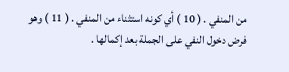من المنفي . ( 10 ) أي كونه استثناء من المنفي . ( 11 ) وهو فرض دخول النفي على الجملة بعد إكمالها .